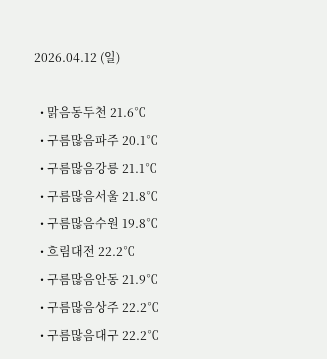2026.04.12 (일)

  • 맑음동두천 21.6℃
  • 구름많음파주 20.1℃
  • 구름많음강릉 21.1℃
  • 구름많음서울 21.8℃
  • 구름많음수원 19.8℃
  • 흐림대전 22.2℃
  • 구름많음안동 21.9℃
  • 구름많음상주 22.2℃
  • 구름많음대구 22.2℃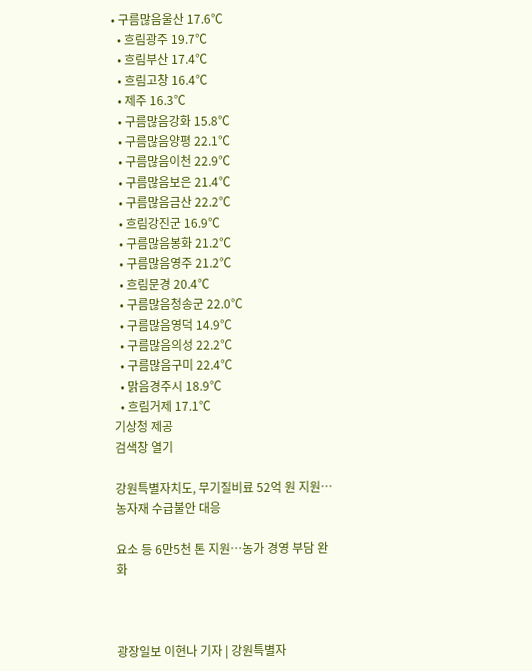• 구름많음울산 17.6℃
  • 흐림광주 19.7℃
  • 흐림부산 17.4℃
  • 흐림고창 16.4℃
  • 제주 16.3℃
  • 구름많음강화 15.8℃
  • 구름많음양평 22.1℃
  • 구름많음이천 22.9℃
  • 구름많음보은 21.4℃
  • 구름많음금산 22.2℃
  • 흐림강진군 16.9℃
  • 구름많음봉화 21.2℃
  • 구름많음영주 21.2℃
  • 흐림문경 20.4℃
  • 구름많음청송군 22.0℃
  • 구름많음영덕 14.9℃
  • 구름많음의성 22.2℃
  • 구름많음구미 22.4℃
  • 맑음경주시 18.9℃
  • 흐림거제 17.1℃
기상청 제공
검색창 열기

강원특별자치도, 무기질비료 52억 원 지원… 농자재 수급불안 대응

요소 등 6만5천 톤 지원…농가 경영 부담 완화



광장일보 이현나 기자 | 강원특별자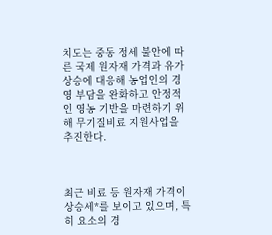치도는 중동 정세 불안에 따른 국제 원자재 가격과 유가 상승에 대응해 농업인의 경영 부담을 완화하고 안정적인 영농 기반을 마련하기 위해 무기질비료 지원사업을 추진한다.



최근 비료 등 원자재 가격이 상승세*를 보이고 있으며, 특히 요소의 경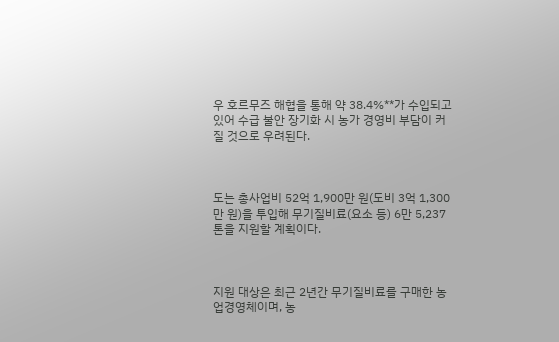우 호르무즈 해협을 통해 약 38.4%**가 수입되고 있어 수급 불안 장기화 시 농가 경영비 부담이 커질 것으로 우려된다.



도는 총사업비 52억 1,900만 원(도비 3억 1,300만 원)을 투입해 무기질비료(요소 등) 6만 5,237톤을 지원할 계획이다.



지원 대상은 최근 2년간 무기질비료를 구매한 농업경영체이며, 농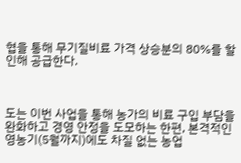협을 통해 무기질비료 가격 상승분의 80%를 할인해 공급한다.



도는 이번 사업을 통해 농가의 비료 구입 부담을 완화하고 경영 안정을 도모하는 한편, 본격적인 영농기(5월까지)에도 차질 없는 농업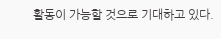활동이 가능할 것으로 기대하고 있다.